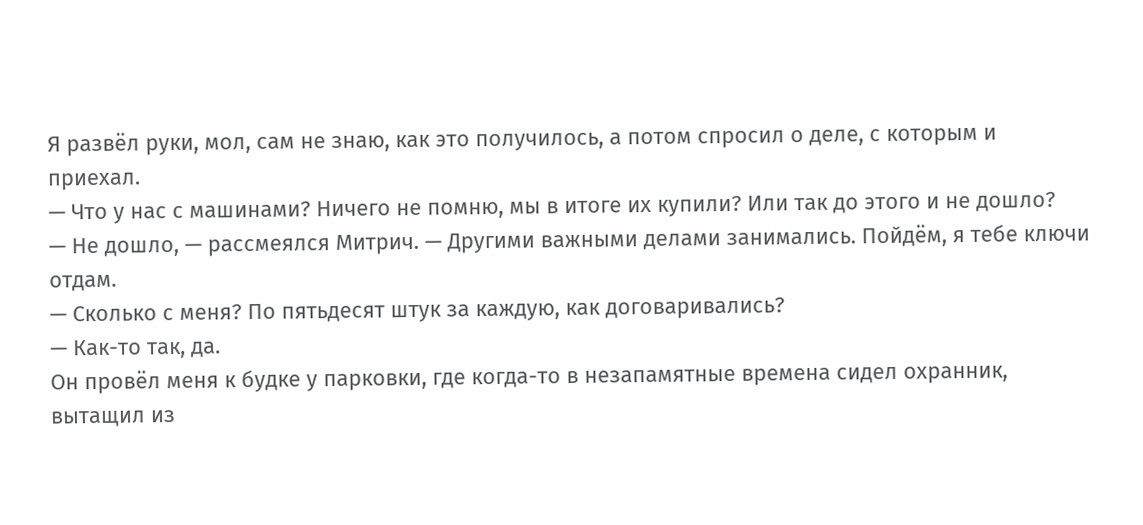Я развёл руки, мол, сам не знаю, как это получилось, а потом спросил о деле, с которым и приехал.
— Что у нас с машинами? Ничего не помню, мы в итоге их купили? Или так до этого и не дошло?
— Не дошло, — рассмеялся Митрич. — Другими важными делами занимались. Пойдём, я тебе ключи отдам.
— Сколько с меня? По пятьдесят штук за каждую, как договаривались?
— Как-то так, да.
Он провёл меня к будке у парковки, где когда-то в незапамятные времена сидел охранник, вытащил из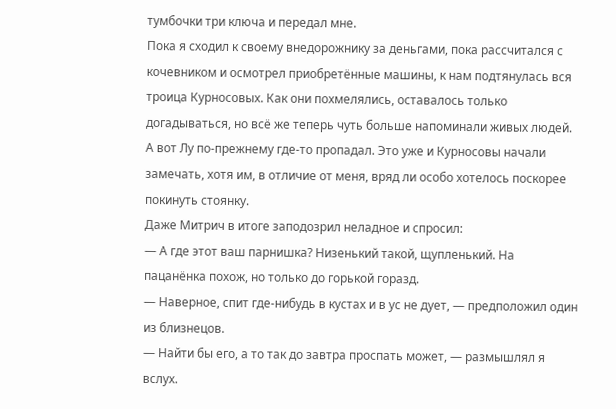тумбочки три ключа и передал мне.
Пока я сходил к своему внедорожнику за деньгами, пока рассчитался с кочевником и осмотрел приобретённые машины, к нам подтянулась вся троица Курносовых. Как они похмелялись, оставалось только догадываться, но всё же теперь чуть больше напоминали живых людей.
А вот Лу по-прежнему где-то пропадал. Это уже и Курносовы начали замечать, хотя им, в отличие от меня, вряд ли особо хотелось поскорее покинуть стоянку.
Даже Митрич в итоге заподозрил неладное и спросил:
— А где этот ваш парнишка? Низенький такой, щупленький. На пацанëнка похож, но только до горькой горазд.
— Наверное, спит где-нибудь в кустах и в ус не дует, — предположил один из близнецов.
— Найти бы его, а то так до завтра проспать может, — размышлял я вслух.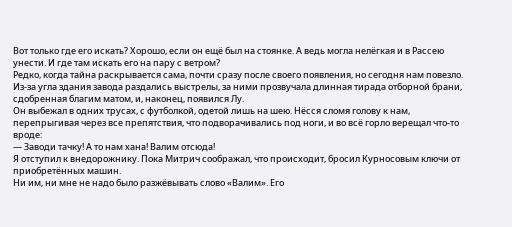Вот только где его искать? Хорошо, если он ещё был на стоянке. А ведь могла нелёгкая и в Рассею унести. И где там искать его на пару с ветром?
Редко, когда тайна раскрывается сама, почти сразу после своего появления, но сегодня нам повезло. Из-за угла здания завода раздались выстрелы, за ними прозвучала длинная тирада отборной брани, сдобренная благим матом, и, наконец, появился Лу.
Он выбежал в одних трусах, с футболкой, одетой лишь на шею. Нёсся сломя голову к нам, перепрыгивая через все препятствия, что подворачивались под ноги, и во всё горло верещал что-то вроде:
— Заводи тачку! А то нам хана! Валим отсюда!
Я отступил к внедорожнику. Пока Митрич соображал, что происходит, бросил Курносовым ключи от приобретённых машин.
Ни им, ни мне не надо было разжёвывать слово «Валим». Его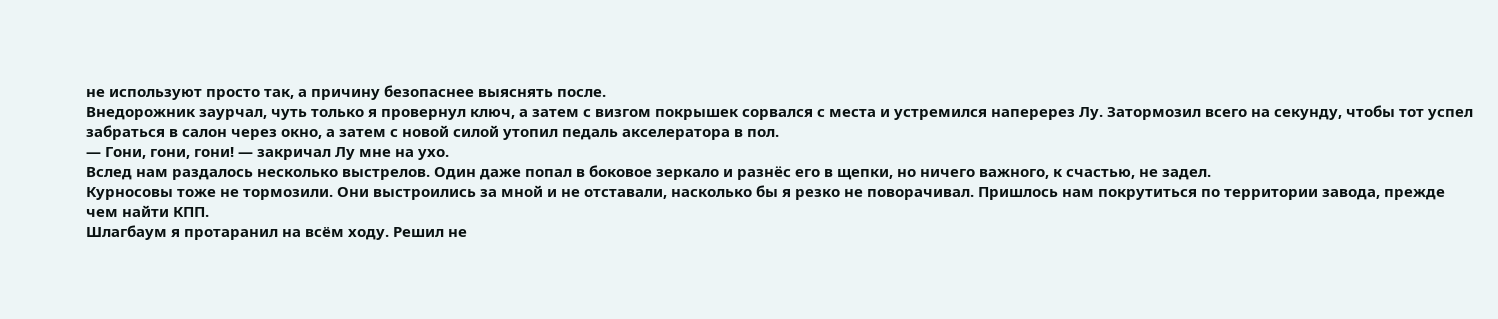не используют просто так, а причину безопаснее выяснять после.
Внедорожник заурчал, чуть только я провернул ключ, а затем с визгом покрышек сорвался с места и устремился наперерез Лу. Затормозил всего на секунду, чтобы тот успел забраться в салон через окно, а затем с новой силой утопил педаль акселератора в пол.
— Гони, гони, гони! — закричал Лу мне на ухо.
Вслед нам раздалось несколько выстрелов. Один даже попал в боковое зеркало и разнëс его в щепки, но ничего важного, к счастью, не задел.
Курносовы тоже не тормозили. Они выстроились за мной и не отставали, насколько бы я резко не поворачивал. Пришлось нам покрутиться по территории завода, прежде чем найти КПП.
Шлагбаум я протаранил на всём ходу. Решил не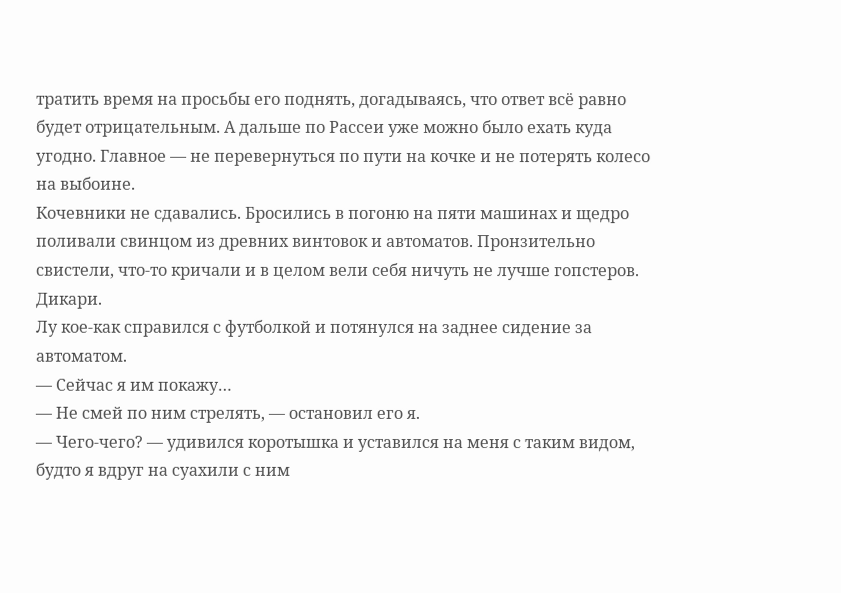тратить время на просьбы его поднять, догадываясь, что ответ всё равно будет отрицательным. А дальше по Рассеи уже можно было ехать куда угодно. Главное — не перевернуться по пути на кочке и не потерять колесо на выбоине.
Кочевники не сдавались. Бросились в погоню на пяти машинах и щедро поливали свинцом из древних винтовок и автоматов. Пронзительно свистели, что-то кричали и в целом вели себя ничуть не лучше гопстеров. Дикари.
Лу кое-как справился с футболкой и потянулся на заднее сидение за автоматом.
— Сейчас я им покажу…
— Не смей по ним стрелять, — остановил его я.
— Чего-чего? — удивился коротышка и уставился на меня с таким видом, будто я вдруг на суахили с ним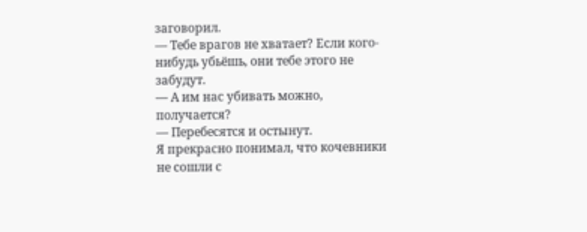заговорил.
— Тебе врагов не хватает? Если кого-нибудь убьёшь, они тебе этого не забудут.
— А им нас убивать можно, получается?
— Перебесятся и остынут.
Я прекрасно понимал, что кочевники не сошли с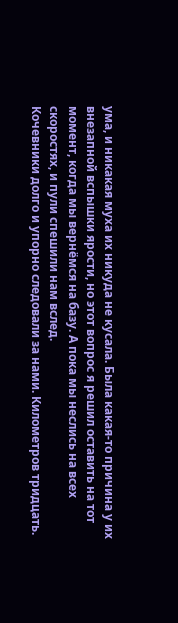ума, и никакая муха их никуда не кусала. Была какая-то причина у их внезапной вспышки ярости, но этот вопрос я решил оставить на тот момент, когда мы вернёмся на базу. А пока мы неслись на всех скоростях, и пули спешили нам вслед.
Кочевники долго и упорно следовали за нами. Километров тридцать.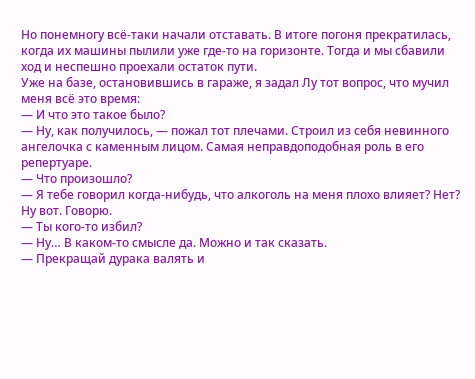Но понемногу всё-таки начали отставать. В итоге погоня прекратилась, когда их машины пылили уже где-то на горизонте. Тогда и мы сбавили ход и неспешно проехали остаток пути.
Уже на базе, остановившись в гараже, я задал Лу тот вопрос, что мучил меня всё это время:
— И что это такое было?
— Ну, как получилось, — пожал тот плечами. Строил из себя невинного ангелочка с каменным лицом. Самая неправдоподобная роль в его репертуаре.
— Что произошло?
— Я тебе говорил когда-нибудь, что алкоголь на меня плохо влияет? Нет? Ну вот. Говорю.
— Ты кого-то избил?
— Ну… В каком-то смысле да. Можно и так сказать.
— Прекращай дурака валять и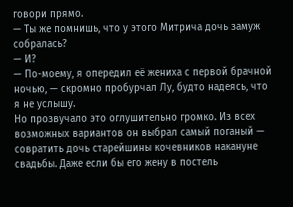говори прямо.
— Ты же помнишь, что у этого Митрича дочь замуж собралась?
— И?
— По-моему, я опередил её жениха с первой брачной ночью, — скромно пробурчал Лу, будто надеясь, что я не услышу.
Но прозвучало это оглушительно громко. Из всех возможных вариантов он выбрал самый поганый — совратить дочь старейшины кочевников накануне свадьбы. Даже если бы его жену в постель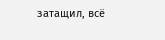затащил, всё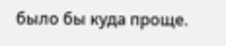было бы куда проще.